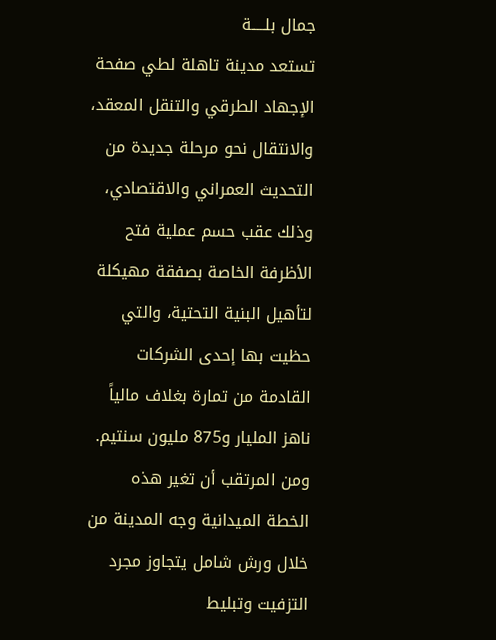جمال بلـــــة
تستعد مدينة تاهلة لطي صفحة الإجهاد الطرقي والتنقل المعقد، والانتقال نحو مرحلة جديدة من التحديث العمراني والاقتصادي، وذلك عقب حسم عملية فتح الأظرفة الخاصة بصفقة مهيكلة لتأهيل البنية التحتية، والتي حظيت بها إحدى الشركات القادمة من تمارة بغلاف مالياً ناهز المليار و875 مليون سنتيم. ومن المرتقب أن تغير هذه الخطة الميدانية وجه المدينة من خلال ورش شامل يتجاوز مجرد التزفيت وتبليط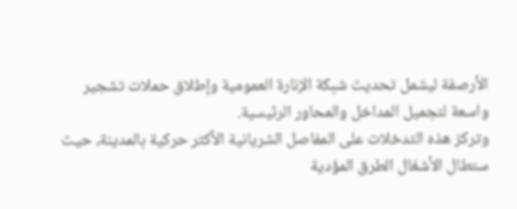الأرصفة ليشمل تحديث شبكة الإنارة العمومية وإطلاق حملات تشجير واسعة لتجميل المداخل والمحاور الرئيسية.
وتركز هذه التدخلات على المفاصل الشريانية الأكثر حركية بالمدينة، حيث ستطال الأشغال الطرق المؤدية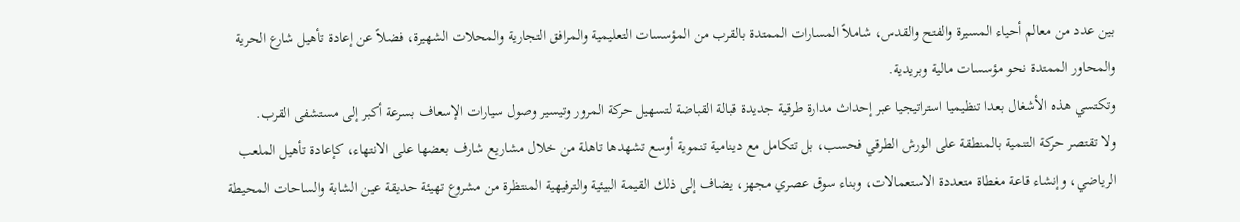بين عدد من معالم أحياء المسيرة والفتح والقدس، شاملاً المسارات الممتدة بالقرب من المؤسسات التعليمية والمرافق التجارية والمحلات الشهيرة، فضلاً عن إعادة تأهيل شارع الحرية والمحاور الممتدة نحو مؤسسات مالية وبريدية.
وتكتسي هذه الأشغال بعدا تنظيميا استراتيجيا عبر إحداث مدارة طرقية جديدة قبالة القباضة لتسهيل حركة المرور وتيسير وصول سيارات الإسعاف بسرعة أكبر إلى مستشفى القرب.
ولا تقتصر حركة التنمية بالمنطقة على الورش الطرقي فحسب، بل تتكامل مع دينامية تنموية أوسع تشهدها تاهلة من خلال مشاريع شارف بعضها على الانتهاء، كإعادة تأهيل الملعب الرياضي، وإنشاء قاعة مغطاة متعددة الاستعمالات، وبناء سوق عصري مجهز، يضاف إلى ذلك القيمة البيئية والترفيهية المنتظرة من مشروع تهيئة حديقة عين الشابة والساحات المحيطة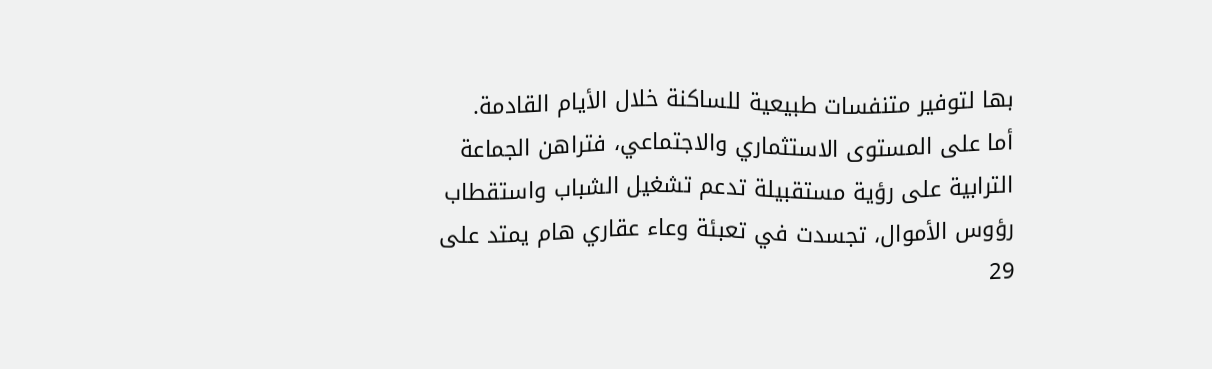بها لتوفير متنفسات طبيعية للساكنة خلال الأيام القادمة.
أما على المستوى الاستثماري والاجتماعي، فتراهن الجماعة الترابية على رؤية مستقبيلة تدعم تشغيل الشباب واستقطاب رؤوس الأموال، تجسدت في تعبئة وعاء عقاري هام يمتد على 29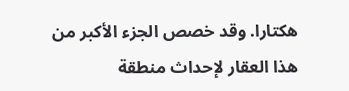هكتارا. وقد خصص الجزء الأكبر من هذا العقار لإحداث منطقة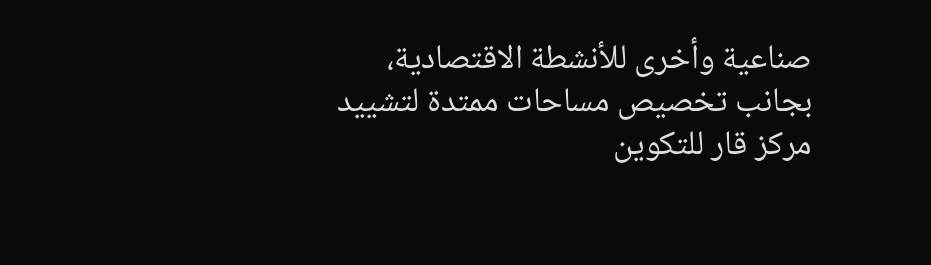صناعية وأخرى للأنشطة الاقتصادية، بجانب تخصيص مساحات ممتدة لتشييد مركز قار للتكوين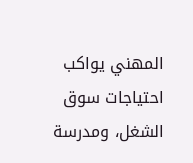المهني يواكب احتياجات سوق الشغل، ومدرسة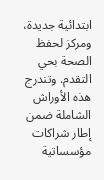ابتدائية جديدة، ومركز لحفظ الصحة بحي التقدم. وتندرج هذه الأوراش الشاملة ضمن إطار شراكات مؤسساتية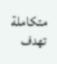متكاملة تهدف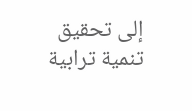إلى تحقيق تنمية ترابية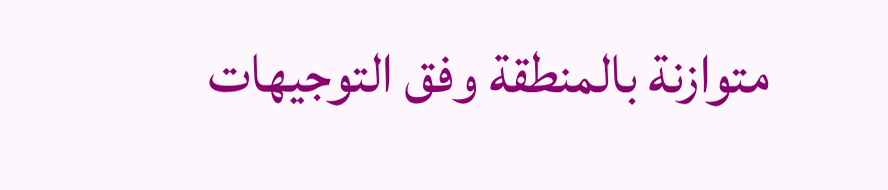متوازنة بالمنطقة وفق التوجيهات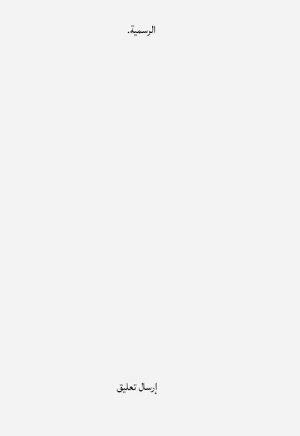الرسمية.
















إرسال تعليق